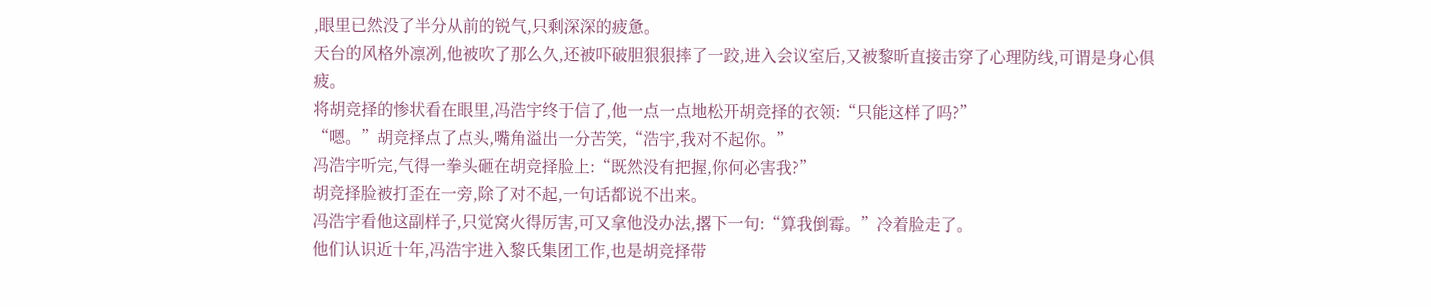,眼里已然没了半分从前的锐气,只剩深深的疲惫。
天台的风格外凛冽,他被吹了那么久,还被吓破胆狠狠摔了一跤,进入会议室后,又被黎昕直接击穿了心理防线,可谓是身心俱疲。
将胡竞择的惨状看在眼里,冯浩宇终于信了,他一点一点地松开胡竞择的衣领:“只能这样了吗?”
“嗯。”胡竞择点了点头,嘴角溢出一分苦笑,“浩宇,我对不起你。”
冯浩宇听完,气得一拳头砸在胡竞择脸上:“既然没有把握,你何必害我?”
胡竞择脸被打歪在一旁,除了对不起,一句话都说不出来。
冯浩宇看他这副样子,只觉窝火得厉害,可又拿他没办法,撂下一句:“算我倒霉。”冷着脸走了。
他们认识近十年,冯浩宇进入黎氏集团工作,也是胡竞择带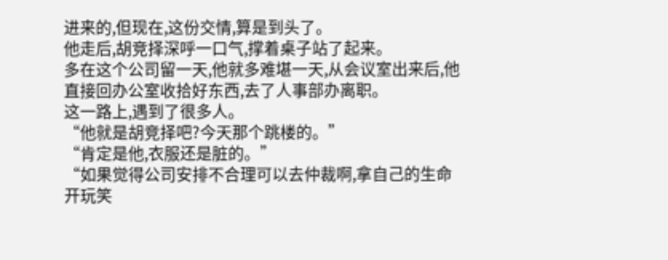进来的,但现在,这份交情,算是到头了。
他走后,胡竞择深呼一口气,撑着桌子站了起来。
多在这个公司留一天,他就多难堪一天,从会议室出来后,他直接回办公室收拾好东西,去了人事部办离职。
这一路上,遇到了很多人。
“他就是胡竞择吧?今天那个跳楼的。”
“肯定是他,衣服还是脏的。”
“如果觉得公司安排不合理可以去仲裁啊,拿自己的生命开玩笑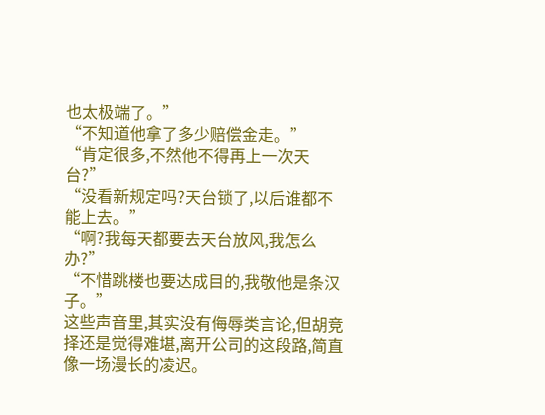也太极端了。”
“不知道他拿了多少赔偿金走。”
“肯定很多,不然他不得再上一次天台?”
“没看新规定吗?天台锁了,以后谁都不能上去。”
“啊?我每天都要去天台放风,我怎么办?”
“不惜跳楼也要达成目的,我敬他是条汉子。”
这些声音里,其实没有侮辱类言论,但胡竞择还是觉得难堪,离开公司的这段路,简直像一场漫长的凌迟。